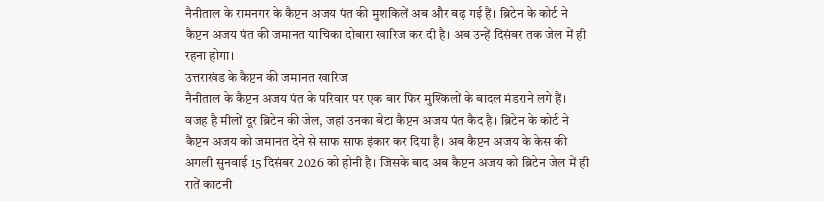नैनीताल के रामनगर के कैप्टन अजय पंत की मुशकिलें अब और बढ़ गई हैं। ब्रिटेन के कोर्ट ने कैप्टन अजय पंत की जमानत याचिका दोबारा खारिज कर दी है। अब उन्हें दिसंबर तक जेल में ही रहना होगा।
उत्तराखंड के कैप्टन की जमानत खारिज
नैनीताल के कैप्टन अजय पंत के परिवार पर एक बार फिर मुश्किलों के बादल मंडराने लगे हैं। वजह है मीलों दूर ब्रिटेन की जेल, जहां उनका बेटा कैप्टन अजय पंत कैद है। ब्रिटेन के कोर्ट ने कैप्टन अजय को जमानत देने से साफ साफ इंकार कर दिया है। अब कैप्टन अजय के केस की अगली सुनवाई 15 दिसंबर 2026 को होनी है। जिसके बाद अब कैप्टन अजय को ब्रिटेन जेल में ही रातें काटनी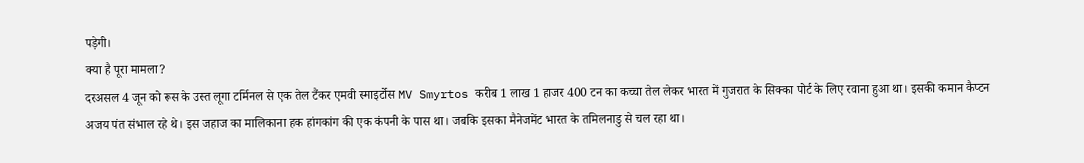पड़ेगी।
क्या है पूरा मामला?
दरअसल 4 जून को रूस के उस्त लूगा टर्मिनल से एक तेल टैंकर एमवी स्माइर्टोस MV Smyrtos करीब 1 लाख 1 हाजर 400 टन का कच्चा तेल लेकर भारत में गुजरात के सिक्का पोर्ट के लिए रवाना हुआ था। इसकी कमान कैप्टन अजय पंत संभाल रहे थे। इस जहाज का मालिकाना हक हांगकांग की एक कंपनी के पास था। जबकि इसका मैनेजमेंट भारत के तमिलनाडु से चल रहा था।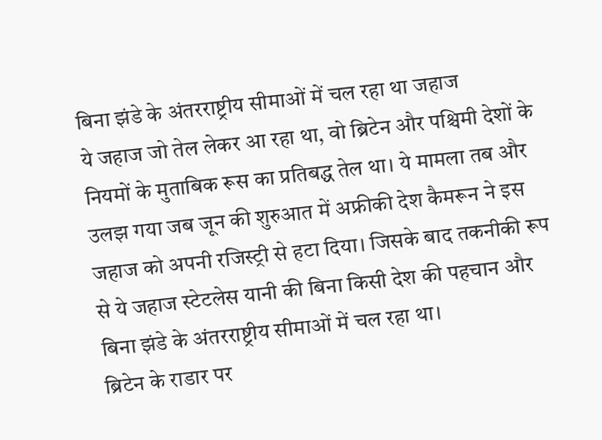बिना झंडे के अंतरराष्ट्रीय सीमाओं में चल रहा था जहाज
ये जहाज जो तेल लेकर आ रहा था, वो ब्रिटेन और पश्चिमी देशों के नियमों के मुताबिक रूस का प्रतिबद्ध तेल था। ये मामला तब और उलझ गया जब जून की शुरुआत में अफ्रीकी देश कैमरून ने इस जहाज को अपनी रजिस्ट्री से हटा दिया। जिसके बाद तकनीकी रूप से ये जहाज स्टेटलेस यानी की बिना किसी देश की पहचान और बिना झंडे के अंतरराष्ट्रीय सीमाओं में चल रहा था।
ब्रिटेन के राडार पर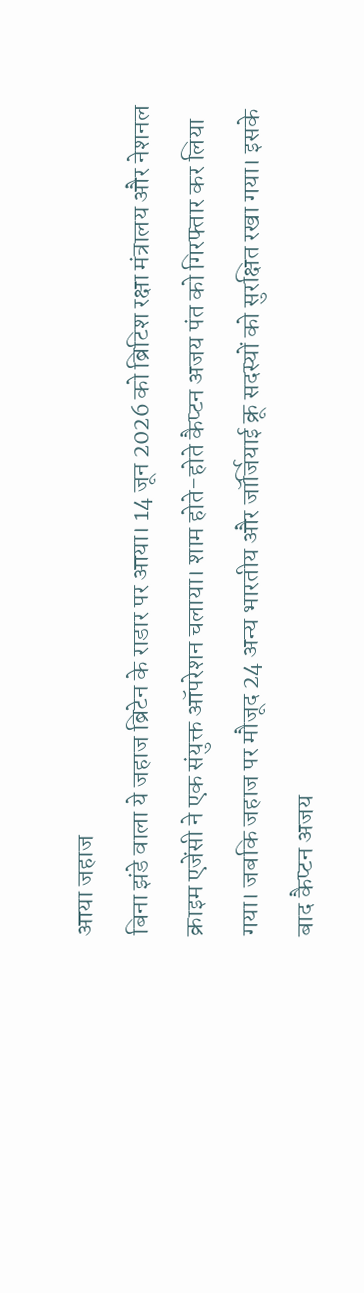आया जहाज
बिना झंडे वाला ये जहाज ब्रिटेन के राडार पर आया। 14 जून 2026 को ब्रिटिश रक्षा मंत्रालय और नेशनल क्राइम एजेंसी ने एक संयुक्त ऑपरेशन चलाया। शाम होते-होते कैप्टन अजय पंत को गिरफ्तार कर लिया गया। जबकि जहाज पर मौजूद 24 अन्य भारतीय और जॉर्जियाई क्रू सदस्यों को सुरक्षित रखा गया। इसके बाद कैप्टन अजय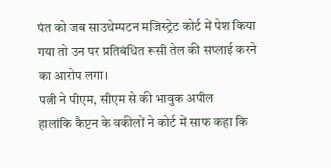पंत को जब साउथेम्पटन मजिस्ट्रेट कोर्ट में पेश किया गया तो उन पर प्रतिबंधित रूसी तेल की सप्लाई करने का आरोप लगा।
पत्नी ने पीएम, सीएम से की भावुक अपील
हालांकि कैप्टन के वकीलों ने कोर्ट में साफ कहा कि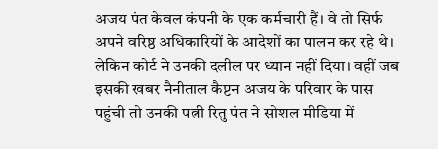अजय पंत केवल कंपनी के एक कर्मचारी हैं। वे तो सिर्फ अपने वरिष्ठ अधिकारियों के आदेशों का पालन कर रहे थे। लेकिन कोर्ट ने उनकी दलील पर ध्यान नहीं दिया। वहीं जब इसकी खबर नैनीताल कैप्टन अजय के परिवार के पास पहुंची तो उनकी पत्नी रितु पंत ने सोशल मीडिया में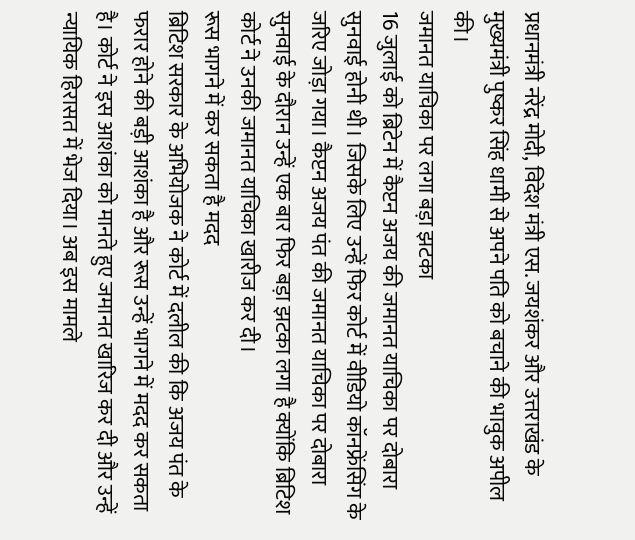प्रधानमंत्री नरेंद्र मोदी, विदेश मंत्री एस. जयशंकर और उत्तराखंड के मुख्यमंत्री पुष्कर सिंह धामी से अपने पति को बचाने की भावुक अपील की।
जमानत याचिका पर लगा बड़ा झटका
16 जुलाई को ब्रिटेन में कैप्टन अजय की जमानत याचिका पर दोबारा सुनवाई होनी थी। जिसके लिए उन्हें फिर कोर्ट में वीडियो कॉनफ्रेंसिंग के जरिए जोड़ा गया। कैप्टन अजय पंत की जमानत याचिका पर दोबारा सुनवाई के दौरान उन्हें एक बार फिर बड़ा झटका लगा है क्योंकि ब्रिटिश कोर्ट ने उनकी जमानत याचिका खारीज कर दी।
रूस भागने में कर सकता है मदद
ब्रिटिश सरकार के अभियोजक ने कोर्ट में दलील की कि अजय पंत के फरार होने की बड़ी आशंका है और रूस उन्हें भागने में मदद कर सकता है। कोर्ट ने इस आशंका को मानते हुए जमानत खारिज कर दी और उन्हें न्यायिक हिरासत में भेज दिया। अब इस मामले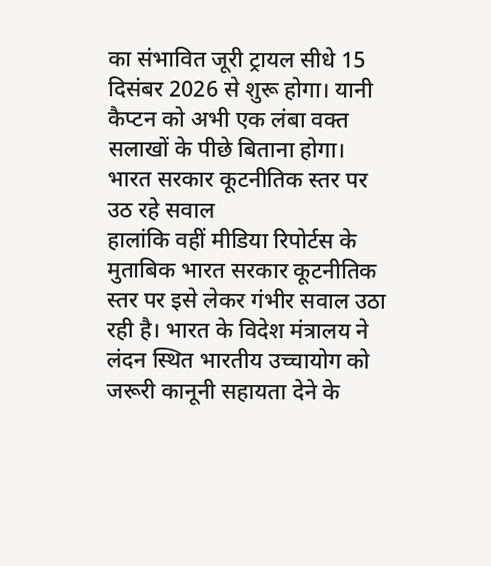का संभावित जूरी ट्रायल सीधे 15 दिसंबर 2026 से शुरू होगा। यानी कैप्टन को अभी एक लंबा वक्त सलाखों के पीछे बिताना होगा।
भारत सरकार कूटनीतिक स्तर पर उठ रहे सवाल
हालांकि वहीं मीडिया रिपोर्टस के मुताबिक भारत सरकार कूटनीतिक स्तर पर इसे लेकर गंभीर सवाल उठा रही है। भारत के विदेश मंत्रालय ने लंदन स्थित भारतीय उच्चायोग को जरूरी कानूनी सहायता देने के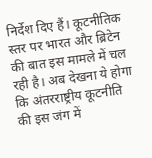निर्देश दिए हैं। कूटनीतिक स्तर पर भारत और ब्रिटेन की बात इस मामले में चल रही है। अब देखना ये होगा कि अंतरराष्ट्रीय कूटनीति की इस जंग में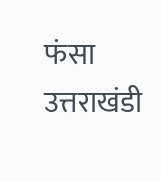फंसा उत्तराखंडी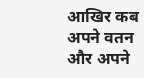आखिर कब अपने वतन और अपने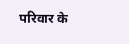परिवार के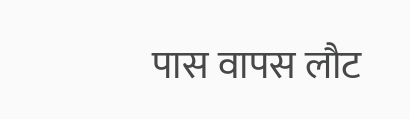पास वापस लौट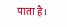पाता है।